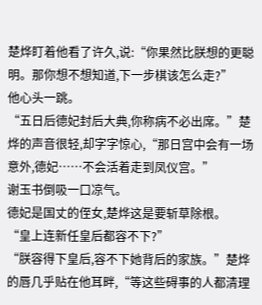楚烨盯着他看了许久,说:“你果然比朕想的更聪明。那你想不想知道,下一步棋该怎么走?”
他心头一跳。
“五日后德妃封后大典,你称病不必出席。”楚烨的声音很轻,却字字惊心,“那日宫中会有一场意外,德妃……不会活着走到凤仪宫。”
谢玉书倒吸一口凉气。
德妃是国丈的侄女,楚烨这是要斩草除根。
“皇上连新任皇后都容不下?”
“朕容得下皇后,容不下她背后的家族。”楚烨的唇几乎贴在他耳畔,“等这些碍事的人都清理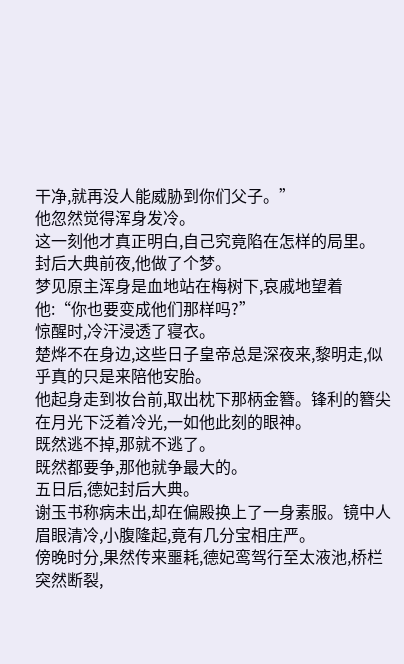干净,就再没人能威胁到你们父子。”
他忽然觉得浑身发冷。
这一刻他才真正明白,自己究竟陷在怎样的局里。
封后大典前夜,他做了个梦。
梦见原主浑身是血地站在梅树下,哀戚地望着他:“你也要变成他们那样吗?”
惊醒时,冷汗浸透了寝衣。
楚烨不在身边,这些日子皇帝总是深夜来,黎明走,似乎真的只是来陪他安胎。
他起身走到妆台前,取出枕下那柄金簪。锋利的簪尖在月光下泛着冷光,一如他此刻的眼神。
既然逃不掉,那就不逃了。
既然都要争,那他就争最大的。
五日后,德妃封后大典。
谢玉书称病未出,却在偏殿换上了一身素服。镜中人眉眼清冷,小腹隆起,竟有几分宝相庄严。
傍晚时分,果然传来噩耗,德妃鸾驾行至太液池,桥栏突然断裂,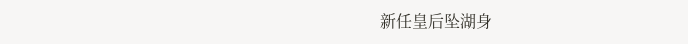新任皇后坠湖身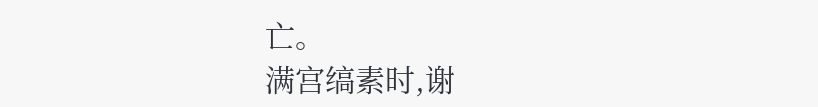亡。
满宫缟素时,谢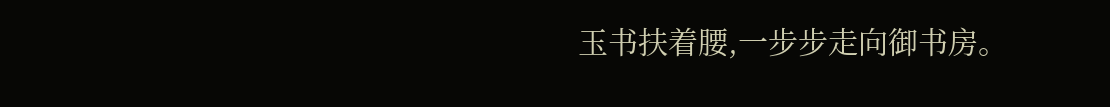玉书扶着腰,一步步走向御书房。